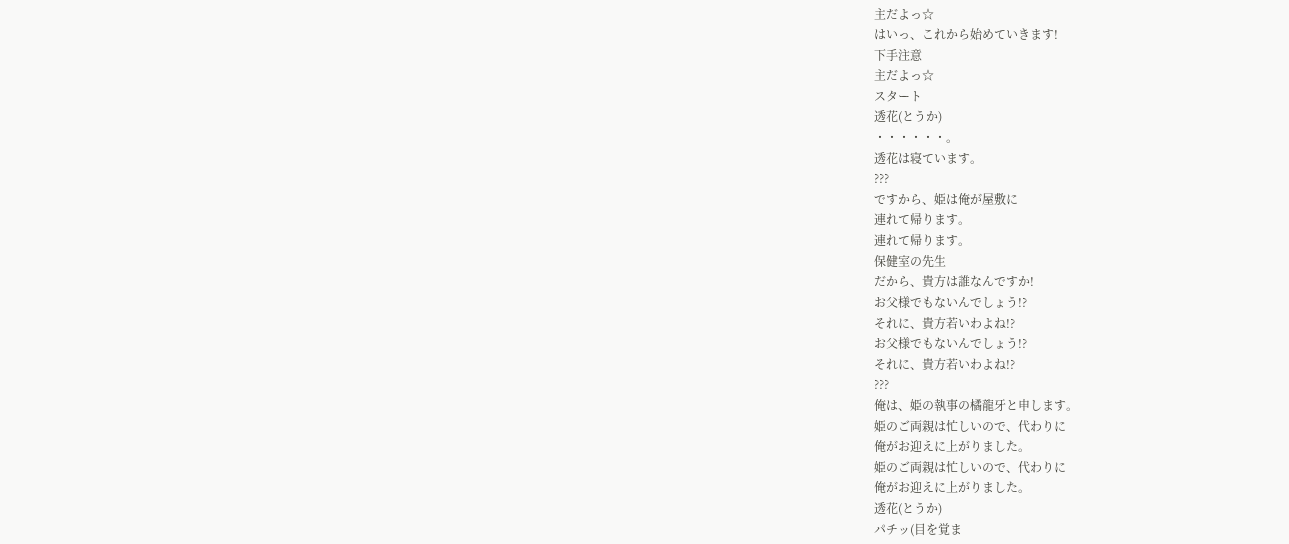主だよっ☆
はいっ、これから始めていきます!
下手注意
主だよっ☆
スタート
透花(とうか)
・・・・・・。
透花は寝ています。
???
ですから、姫は俺が屋敷に
連れて帰ります。
連れて帰ります。
保健室の先生
だから、貴方は誰なんですか!
お父様でもないんでしょう!?
それに、貴方若いわよね!?
お父様でもないんでしょう!?
それに、貴方若いわよね!?
???
俺は、姫の執事の橘龍牙と申します。
姫のご両親は忙しいので、代わりに
俺がお迎えに上がりました。
姫のご両親は忙しいので、代わりに
俺がお迎えに上がりました。
透花(とうか)
パチッ(目を覚ま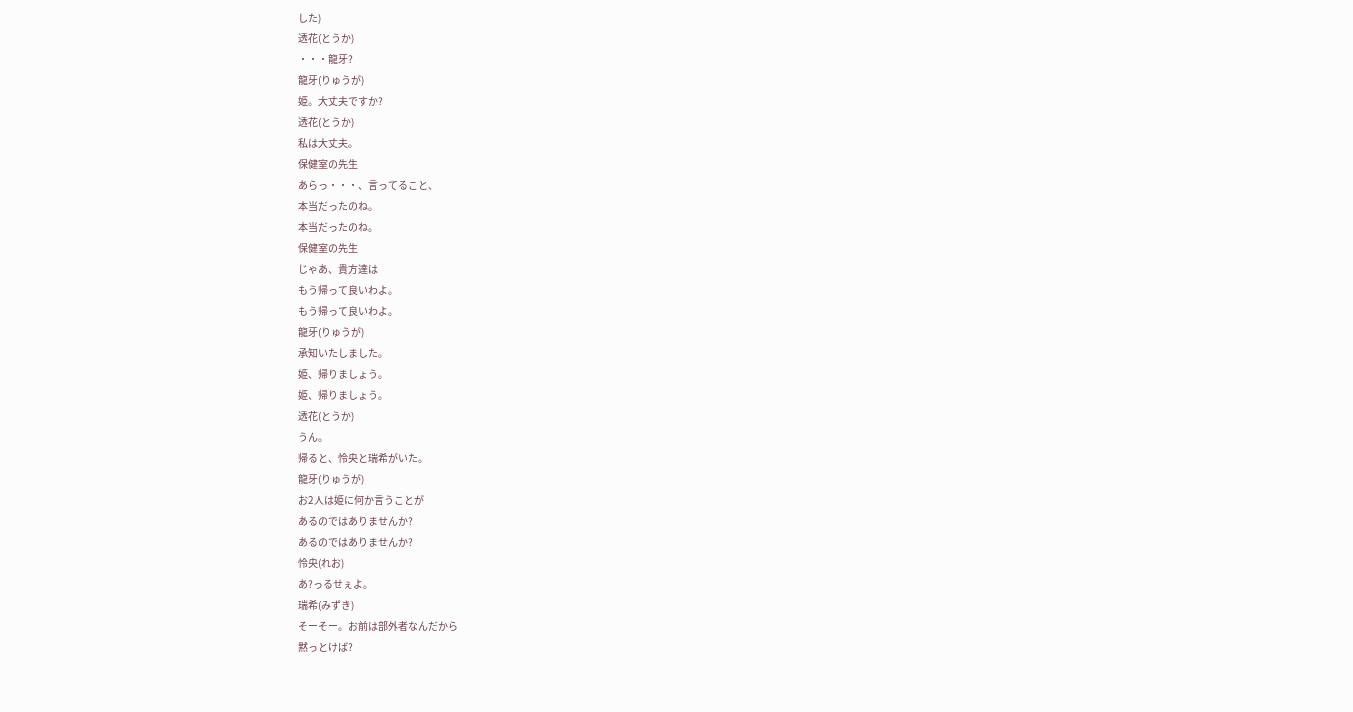した)
透花(とうか)
・・・龍牙?
龍牙(りゅうが)
姫。大丈夫ですか?
透花(とうか)
私は大丈夫。
保健室の先生
あらっ・・・、言ってること、
本当だったのね。
本当だったのね。
保健室の先生
じゃあ、貴方達は
もう帰って良いわよ。
もう帰って良いわよ。
龍牙(りゅうが)
承知いたしました。
姫、帰りましょう。
姫、帰りましょう。
透花(とうか)
うん。
帰ると、怜央と瑞希がいた。
龍牙(りゅうが)
お2人は姫に何か言うことが
あるのではありませんか?
あるのではありませんか?
怜央(れお)
あ?っるせぇよ。
瑞希(みずき)
そーそー。お前は部外者なんだから
黙っとけば?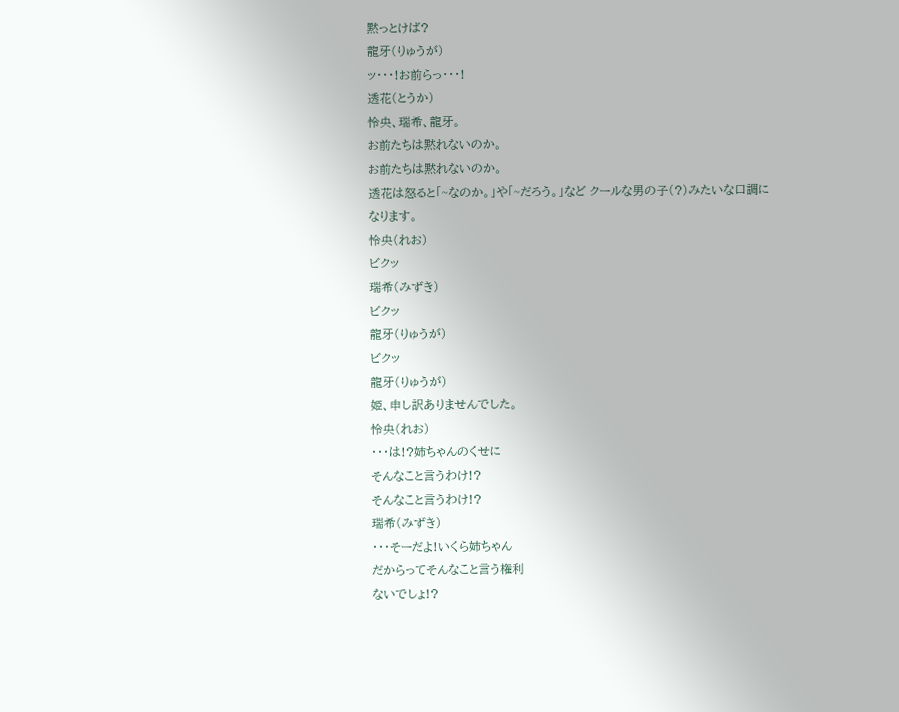黙っとけば?
龍牙(りゅうが)
ッ・・・!お前らっ・・・!
透花(とうか)
怜央、瑞希、龍牙。
お前たちは黙れないのか。
お前たちは黙れないのか。
透花は怒ると「~なのか。」や「~だろう。」など クールな男の子(?)みたいな口調になります。
怜央(れお)
ビクッ
瑞希(みずき)
ビクッ
龍牙(りゅうが)
ビクッ
龍牙(りゅうが)
姫、申し訳ありませんでした。
怜央(れお)
・・・は!?姉ちゃんのくせに
そんなこと言うわけ!?
そんなこと言うわけ!?
瑞希(みずき)
・・・そーだよ!いくら姉ちゃん
だからってそんなこと言う権利
ないでしょ!?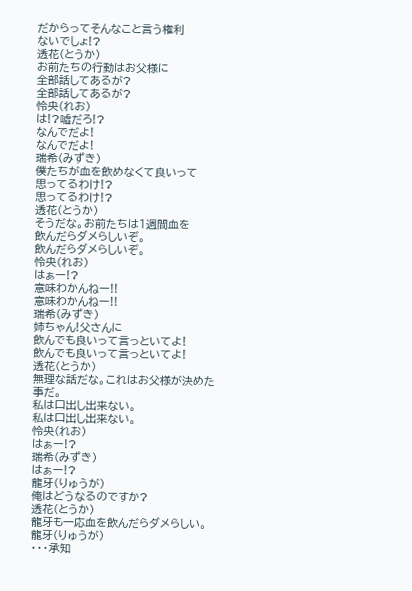だからってそんなこと言う権利
ないでしょ!?
透花(とうか)
お前たちの行動はお父様に
全部話してあるが?
全部話してあるが?
怜央(れお)
は!?嘘だろ!?
なんでだよ!
なんでだよ!
瑞希(みずき)
僕たちが血を飲めなくて良いって
思ってるわけ!?
思ってるわけ!?
透花(とうか)
そうだな。お前たちは1週間血を
飲んだらダメらしいぞ。
飲んだらダメらしいぞ。
怜央(れお)
はぁー!?
意味わかんねー!!
意味わかんねー!!
瑞希(みずき)
姉ちゃん!父さんに
飲んでも良いって言っといてよ!
飲んでも良いって言っといてよ!
透花(とうか)
無理な話だな。これはお父様が決めた事だ。
私は口出し出来ない。
私は口出し出来ない。
怜央(れお)
はぁー!?
瑞希(みずき)
はぁー!?
龍牙(りゅうが)
俺はどうなるのですか?
透花(とうか)
龍牙も一応血を飲んだらダメらしい。
龍牙(りゅうが)
・・・承知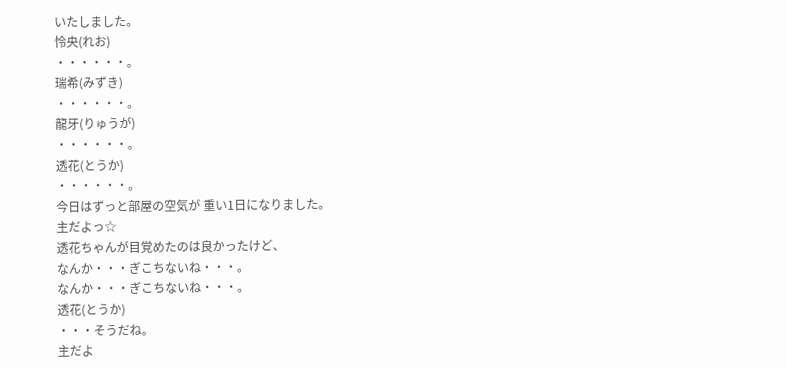いたしました。
怜央(れお)
・・・・・・。
瑞希(みずき)
・・・・・・。
龍牙(りゅうが)
・・・・・・。
透花(とうか)
・・・・・・。
今日はずっと部屋の空気が 重い1日になりました。
主だよっ☆
透花ちゃんが目覚めたのは良かったけど、
なんか・・・ぎこちないね・・・。
なんか・・・ぎこちないね・・・。
透花(とうか)
・・・そうだね。
主だよ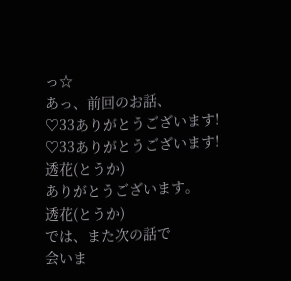っ☆
あっ、前回のお話、
♡33ありがとうございます!
♡33ありがとうございます!
透花(とうか)
ありがとうございます。
透花(とうか)
では、また次の話で
会いま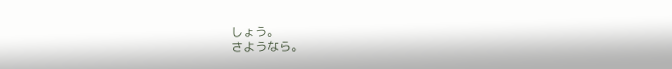しょう。
さようなら。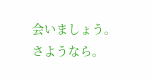会いましょう。
さようなら。